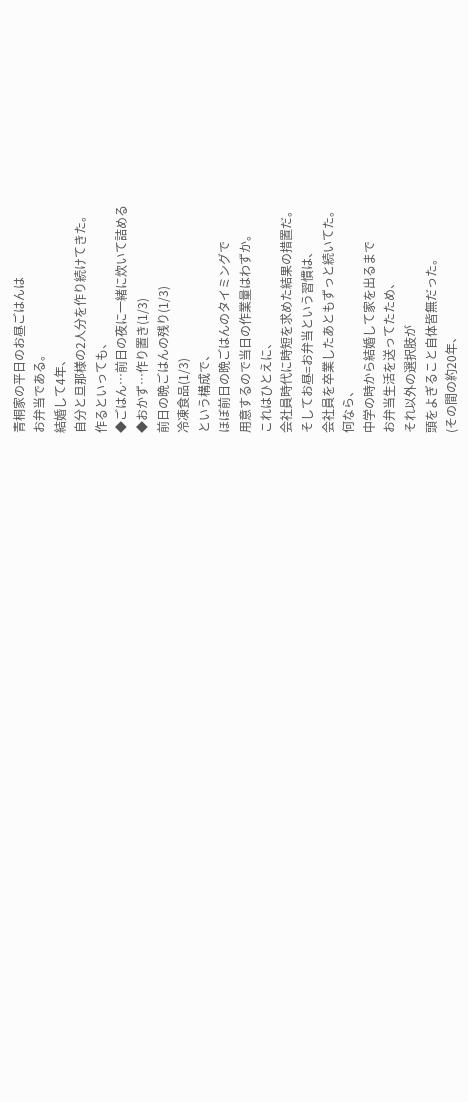青桐家の平日のお昼ごはんは
お弁当である。
結婚して4年、
自分と旦那様の2人分を作り続けてきた。
作るといっても、
◆ごはん…前日の夜に一緒に炊いて詰める
◆おかず…作り置き(1/3)
前日の晩ごはんの残り(1/3)
冷凍食品(1/3)
という構成で、
ほぼ前日の晩ごはんのタイミングで
用意するので当日の作業量はわずか。
これはひとえに、
会社員時代に時短を求めた結果の措置だ。
そしてお昼=お弁当という習慣は、
会社員を卒業したあともずっと続いてた。
何なら、
中学の時から結婚して家を出るまで
お弁当生活を送ってたため、
それ以外の選択肢が
頭をよぎること自体皆無だった。
(その間の約20年、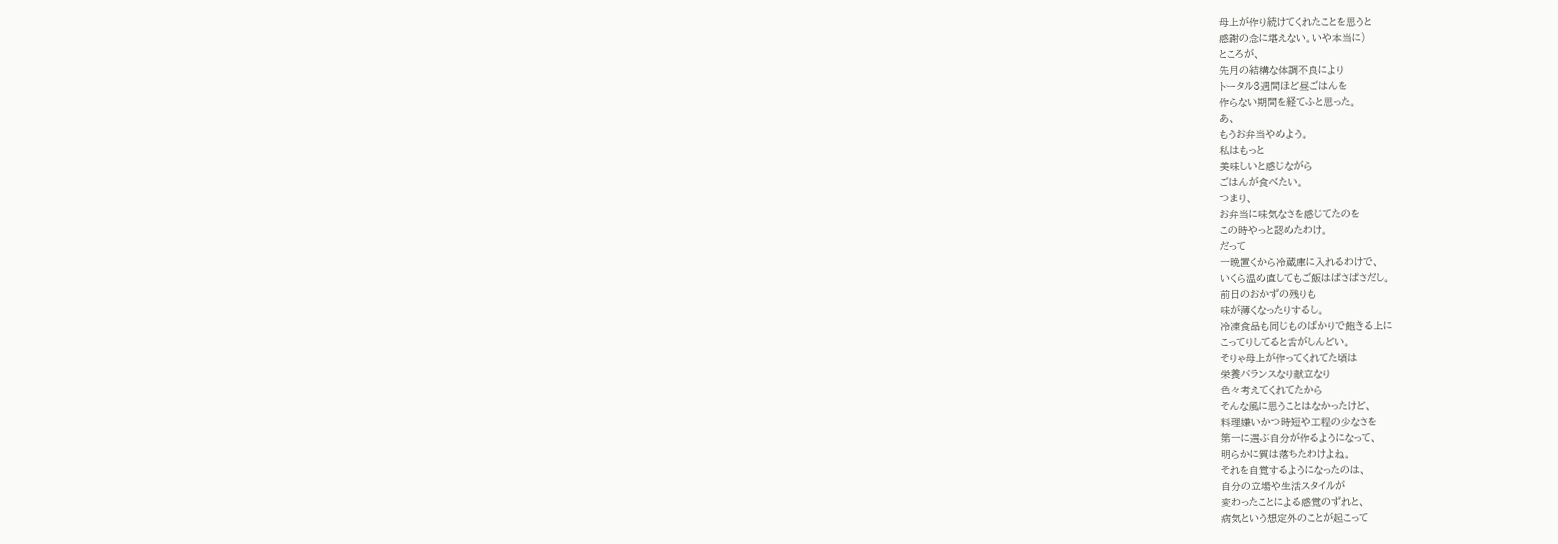母上が作り続けてくれたことを思うと
感謝の念に堪えない。いや本当に)
ところが、
先月の結構な体調不良により
トータル3週間ほど昼ごはんを
作らない期間を経てふと思った。
あ、
もうお弁当やめよう。
私はもっと
美味しいと感じながら
ごはんが食べたい。
つまり、
お弁当に味気なさを感じてたのを
この時やっと認めたわけ。
だって
一晩置くから冷蔵庫に入れるわけで、
いくら温め直してもご飯はぱさぱさだし。
前日のおかずの残りも
味が薄くなったりするし。
冷凍食品も同じものばかりで飽きる上に
こってりしてると舌がしんどい。
そりゃ母上が作ってくれてた頃は
栄養バランスなり献立なり
色々考えてくれてたから
そんな風に思うことはなかったけど、
料理嫌いかつ時短や工程の少なさを
第一に選ぶ自分が作るようになって、
明らかに質は落ちたわけよね。
それを自覚するようになったのは、
自分の立場や生活スタイルが
変わったことによる感覚のずれと、
病気という想定外のことが起こって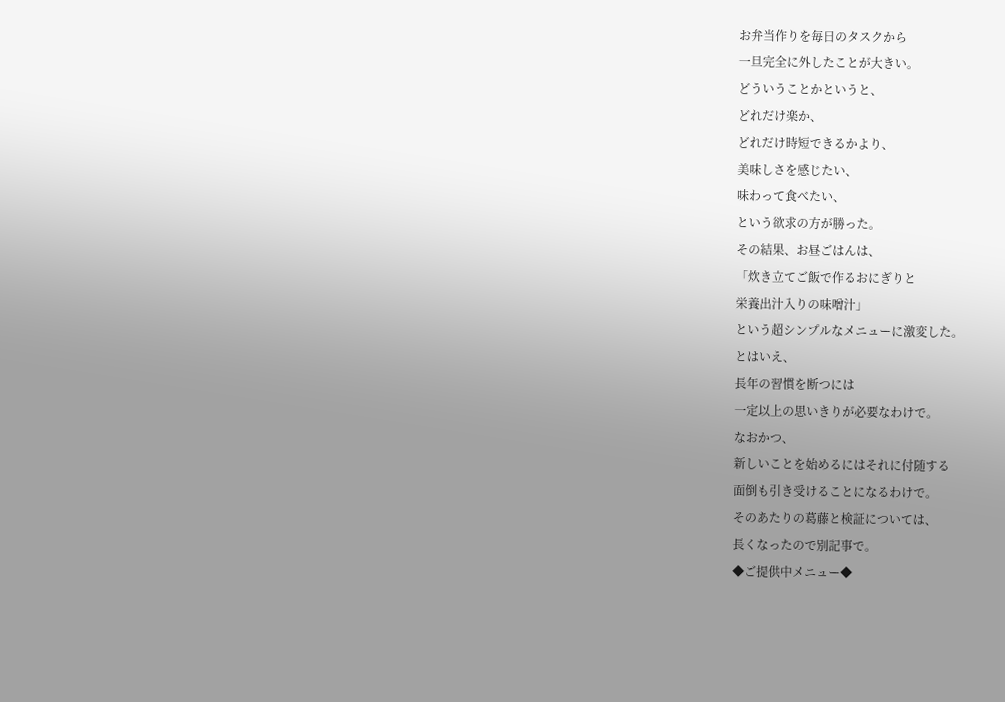お弁当作りを毎日のタスクから
一旦完全に外したことが大きい。
どういうことかというと、
どれだけ楽か、
どれだけ時短できるかより、
美味しさを感じたい、
味わって食べたい、
という欲求の方が勝った。
その結果、お昼ごはんは、
「炊き立てご飯で作るおにぎりと
栄養出汁入りの味噌汁」
という超シンプルなメニューに激変した。
とはいえ、
長年の習慣を断つには
一定以上の思いきりが必要なわけで。
なおかつ、
新しいことを始めるにはそれに付随する
面倒も引き受けることになるわけで。
そのあたりの葛藤と検証については、
長くなったので別記事で。
◆ご提供中メニュー◆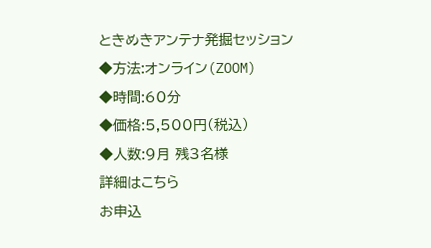ときめきアンテナ発掘セッション
◆方法:オンライン(ZOOM)
◆時間:60分
◆価格:5,500円(税込)
◆人数:9月 残3名様
詳細はこちら
お申込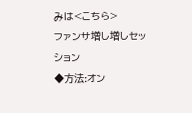みは<こちら>
ファンサ増し増しセッション
◆方法:オン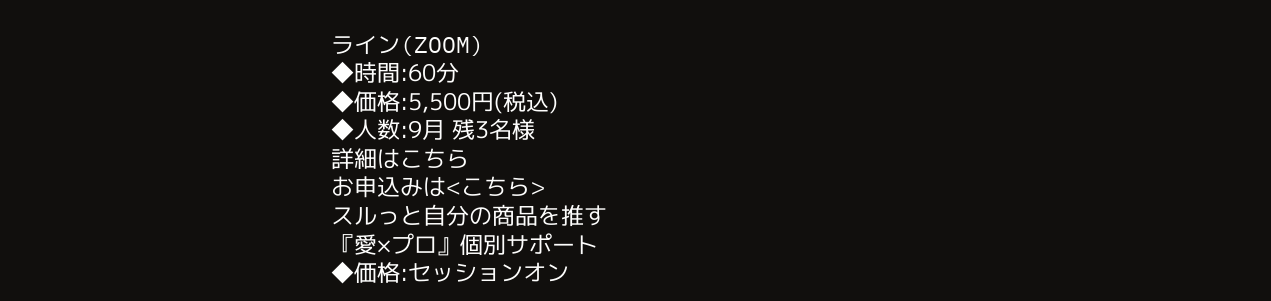ライン(ZOOM)
◆時間:60分
◆価格:5,500円(税込)
◆人数:9月 残3名様
詳細はこちら
お申込みは<こちら>
スルっと自分の商品を推す
『愛×プロ』個別サポート
◆価格:セッションオン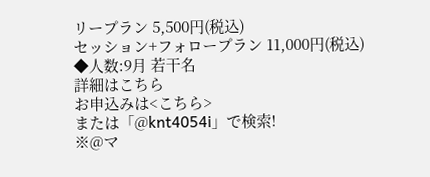リープラン 5,500円(税込)
セッション+フォロープラン 11,000円(税込)
◆人数:9月 若干名
詳細はこちら
お申込みは<こちら>
または「@knt4054i」で検索!
※@マ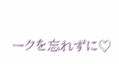ークを忘れずに♡